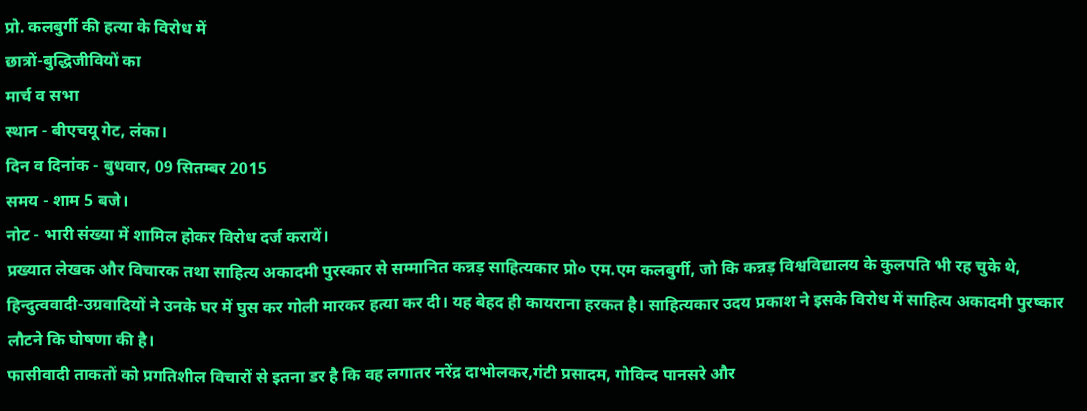प्रो. कलबुर्गी की हत्‍या के विरोध में
छात्रों-बुद्धिजीवियों का
मार्च व सभा
स्थान - बीएचयू गेट, लंका।
दिन व दिनांक - बुधवार, 09 सितम्बर 2015
समय - शाम 5 बजे।
नोट - भारी संख्या में शामिल होकर विरोध दर्ज करायें।
प्रख्यात लेखक और विचारक तथा साहित्य अकादमी पुरस्कार से सम्मानित कन्नड़ साहित्यकार प्रो० एम.एम कलबुर्गी, जो कि कन्नड़ विश्वविद्यालय के कुलपति भी रह चुके थे, हिन्दुत्ववादी-उग्रवादियों ने उनके घर में घुस कर गोली मारकर हत्या कर दी। यह बेहद ही कायराना हरकत है। साहित्यकार उदय प्रकाश ने इसके विरोध में साहित्य अकादमी पुरष्कार लौटने कि घोषणा की है।
फासीवादी ताकतों को प्रगतिशील विचारों से इतना डर है कि वह लगातर नरेंद्र दाभोलकर,गंटी प्रसादम, गोविन्द पानसरे और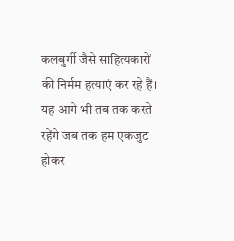कलबुर्गी जैसे साहित्यकारों की निर्मम हत्याएं कर रहे हैं। यह आगे भी तब तक करते रहेंगे जब तक हम एकजुट होकर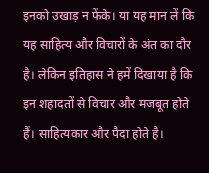इनको उखाड़ न फेंके। या यह मान लें कि यह साहित्य और विचारों के अंत का दौर है। लेकिन इतिहास ने हमें दिखाया है कि इन शहादतों से विचार और मजबूत होते हैं। साहित्यकार और पैदा होते है।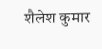शैलेश कुमार